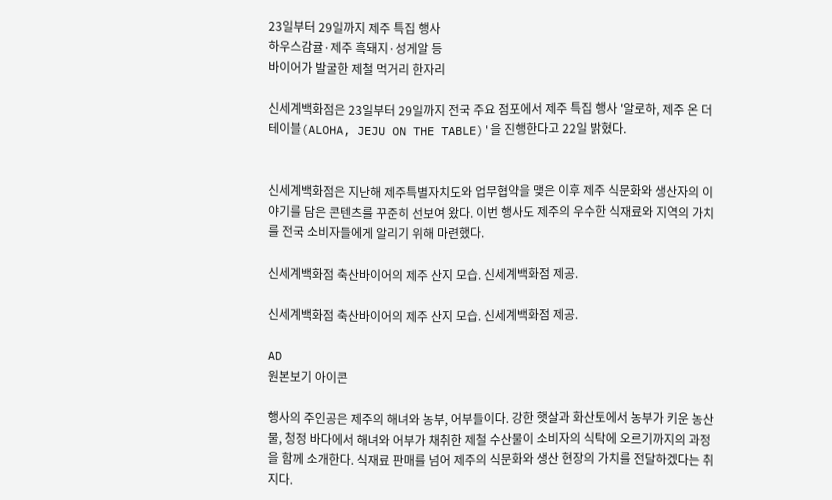23일부터 29일까지 제주 특집 행사
하우스감귤·제주 흑돼지·성게알 등
바이어가 발굴한 제철 먹거리 한자리

신세계백화점은 23일부터 29일까지 전국 주요 점포에서 제주 특집 행사 '알로하, 제주 온 더 테이블(ALOHA, JEJU ON THE TABLE)'을 진행한다고 22일 밝혔다.


신세계백화점은 지난해 제주특별자치도와 업무협약을 맺은 이후 제주 식문화와 생산자의 이야기를 담은 콘텐츠를 꾸준히 선보여 왔다. 이번 행사도 제주의 우수한 식재료와 지역의 가치를 전국 소비자들에게 알리기 위해 마련했다.

신세계백화점 축산바이어의 제주 산지 모습. 신세계백화점 제공.

신세계백화점 축산바이어의 제주 산지 모습. 신세계백화점 제공.

AD
원본보기 아이콘

행사의 주인공은 제주의 해녀와 농부, 어부들이다. 강한 햇살과 화산토에서 농부가 키운 농산물, 청정 바다에서 해녀와 어부가 채취한 제철 수산물이 소비자의 식탁에 오르기까지의 과정을 함께 소개한다. 식재료 판매를 넘어 제주의 식문화와 생산 현장의 가치를 전달하겠다는 취지다.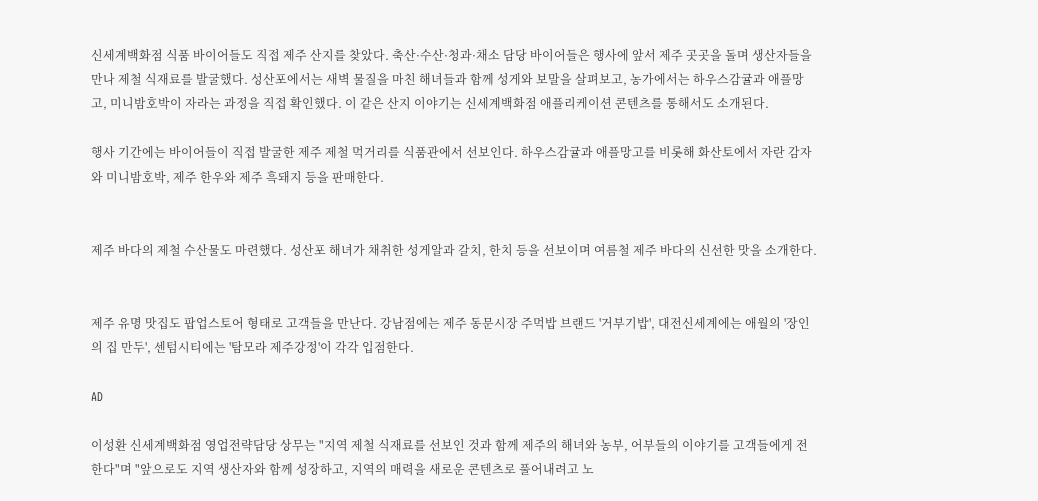신세계백화점 식품 바이어들도 직접 제주 산지를 찾았다. 축산·수산·청과·채소 담당 바이어들은 행사에 앞서 제주 곳곳을 돌며 생산자들을 만나 제철 식재료를 발굴했다. 성산포에서는 새벽 물질을 마친 해녀들과 함께 성게와 보말을 살펴보고, 농가에서는 하우스감귤과 애플망고, 미니밤호박이 자라는 과정을 직접 확인했다. 이 같은 산지 이야기는 신세계백화점 애플리케이션 콘텐츠를 통해서도 소개된다.

행사 기간에는 바이어들이 직접 발굴한 제주 제철 먹거리를 식품관에서 선보인다. 하우스감귤과 애플망고를 비롯해 화산토에서 자란 감자와 미니밤호박, 제주 한우와 제주 흑돼지 등을 판매한다.


제주 바다의 제철 수산물도 마련했다. 성산포 해녀가 채취한 성게알과 갈치, 한치 등을 선보이며 여름철 제주 바다의 신선한 맛을 소개한다.


제주 유명 맛집도 팝업스토어 형태로 고객들을 만난다. 강남점에는 제주 동문시장 주먹밥 브랜드 '거부기밥', 대전신세계에는 애월의 '장인의 집 만두', 센텀시티에는 '탐모라 제주강정'이 각각 입점한다.

AD

이성환 신세계백화점 영업전략담당 상무는 "지역 제철 식재료를 선보인 것과 함께 제주의 해녀와 농부, 어부들의 이야기를 고객들에게 전한다"며 "앞으로도 지역 생산자와 함께 성장하고, 지역의 매력을 새로운 콘텐츠로 풀어내려고 노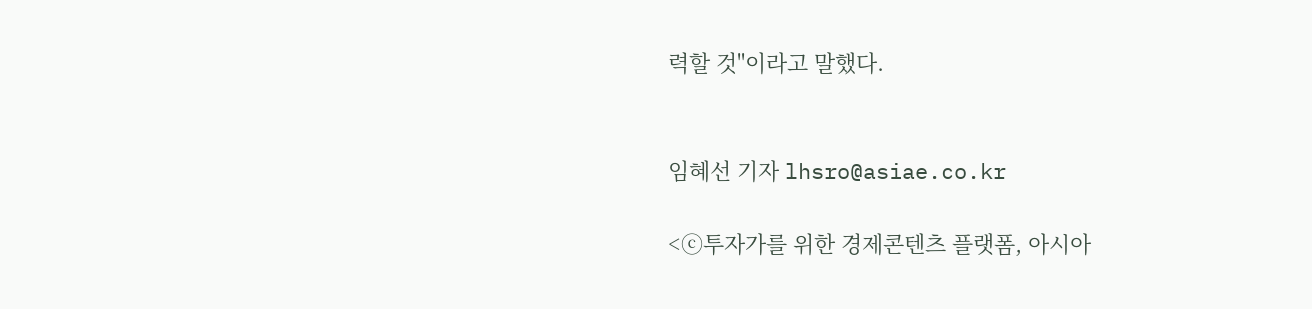력할 것"이라고 말했다.


임혜선 기자 lhsro@asiae.co.kr

<ⓒ투자가를 위한 경제콘텐츠 플랫폼, 아시아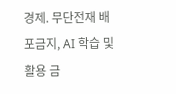경제. 무단전재 배포금지, AI 학습 및 활용 금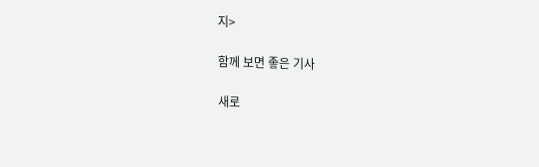지>

함께 보면 좋은 기사

새로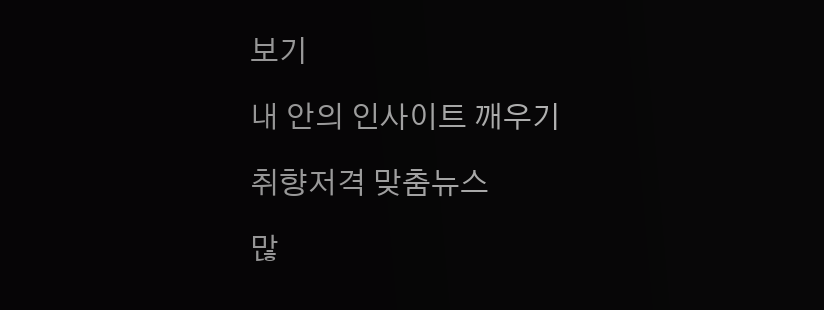보기

내 안의 인사이트 깨우기

취향저격 맞춤뉴스

많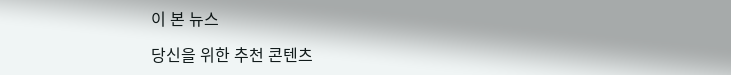이 본 뉴스

당신을 위한 추천 콘텐츠